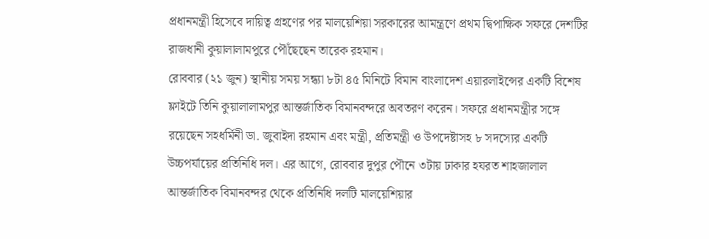প্রধানমন্ত্রী হিসেবে দায়িত্ব গ্রহণের পর মালয়েশিয়া সরকারের আমন্ত্রণে প্রথম দ্বিপাক্ষিক সফরে দেশটির রাজধানী কুয়ালালামপুরে পৌঁছেছেন তারেক রহমান।
রোববার (২১ জুন) স্থানীয় সময় সন্ধ্যা ৮টা ৪৫ মিনিটে বিমান বাংলাদেশ এয়ারলাইন্সের একটি বিশেষ ফ্লাইটে তিনি কুয়ালালামপুর আন্তর্জাতিক বিমানবন্দরে অবতরণ করেন। সফরে প্রধানমন্ত্রীর সঙ্গে রয়েছেন সহধর্মিনী ডা. জুবাইদা রহমান এবং মন্ত্রী, প্রতিমন্ত্রী ও উপদেষ্টাসহ ৮ সদস্যের একটি উচ্চপর্যায়ের প্রতিনিধি দল। এর আগে, রোববার দুপুর পৌনে ৩টায় ঢাকার হযরত শাহজালাল আন্তর্জাতিক বিমানবন্দর থেকে প্রতিনিধি দলটি মালয়েশিয়ার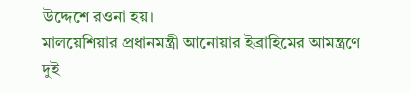উদ্দেশে রওনা হয়।
মালয়েশিয়ার প্রধানমন্ত্রী আনোয়ার ইব্রাহিমের আমন্ত্রণে দুই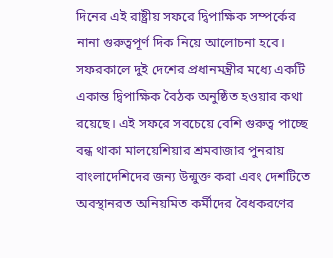দিনের এই রাষ্ট্রীয় সফরে দ্বিপাক্ষিক সম্পর্কের নানা গুরুত্বপূর্ণ দিক নিয়ে আলোচনা হবে। সফরকালে দুই দেশের প্রধানমন্ত্রীর মধ্যে একটি একান্ত দ্বিপাক্ষিক বৈঠক অনুষ্ঠিত হওয়ার কথা রয়েছে। এই সফরে সবচেয়ে বেশি গুরুত্ব পাচ্ছে বন্ধ থাকা মালয়েশিয়ার শ্রমবাজার পুনরায় বাংলাদেশিদের জন্য উন্মুক্ত করা এবং দেশটিতে অবস্থানরত অনিয়মিত কর্মীদের বৈধকরণের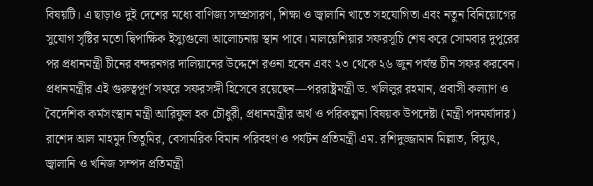বিষয়টি। এ ছাড়াও দুই দেশের মধ্যে বাণিজ্য সম্প্রসারণ, শিক্ষা ও জ্বালানি খাতে সহযোগিতা এবং নতুন বিনিয়োগের সুযোগ সৃষ্টির মতো দ্বিপাক্ষিক ইস্যুগুলো আলোচনায় স্থান পাবে। মালয়েশিয়ার সফরসূচি শেষ করে সোমবার দুপুরের পর প্রধানমন্ত্রী চীনের বন্দরনগর দালিয়ানের উদ্দেশে রওনা হবেন এবং ২৩ থেকে ২৬ জুন পর্যন্ত চীন সফর করবেন।
প্রধানমন্ত্রীর এই গুরুত্বপূর্ণ সফরে সফরসঙ্গী হিসেবে রয়েছেন—পররাষ্ট্রমন্ত্রী ড. খলিলুর রহমান, প্রবাসী কল্যাণ ও বৈদেশিক কর্মসংস্থান মন্ত্রী আরিফুল হক চৌধুরী, প্রধানমন্ত্রীর অর্থ ও পরিকল্পনা বিষয়ক উপদেষ্টা (মন্ত্রী পদমর্যাদার) রাশেদ আল মাহমুদ তিতুমির, বেসামরিক বিমান পরিবহণ ও পর্যটন প্রতিমন্ত্রী এম. রশিদুজ্জামান মিল্লাত, বিদ্যুৎ, জ্বালানি ও খনিজ সম্পদ প্রতিমন্ত্রী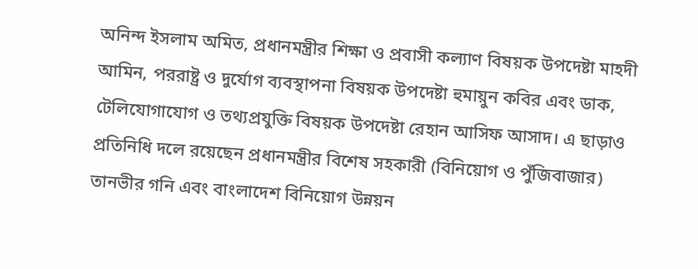অনিন্দ ইসলাম অমিত, প্রধানমন্ত্রীর শিক্ষা ও প্রবাসী কল্যাণ বিষয়ক উপদেষ্টা মাহদী আমিন, পররাষ্ট্র ও দুর্যোগ ব্যবস্থাপনা বিষয়ক উপদেষ্টা হুমায়ুন কবির এবং ডাক, টেলিযোগাযোগ ও তথ্যপ্রযুক্তি বিষয়ক উপদেষ্টা রেহান আসিফ আসাদ। এ ছাড়াও প্রতিনিধি দলে রয়েছেন প্রধানমন্ত্রীর বিশেষ সহকারী (বিনিয়োগ ও পুঁজিবাজার) তানভীর গনি এবং বাংলাদেশ বিনিয়োগ উন্নয়ন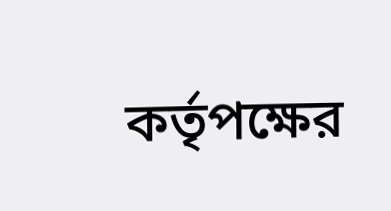কর্তৃপক্ষের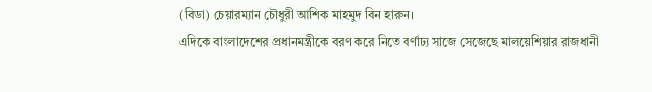(বিডা) চেয়ারম্যান চৌধুরী আশিক মাহমুদ বিন হারুন।
এদিকে বাংলাদেশের প্রধানমন্ত্রীকে বরণ করে নিতে বর্ণাঢ্য সাজে সেজেছে মালয়েশিয়ার রাজধানী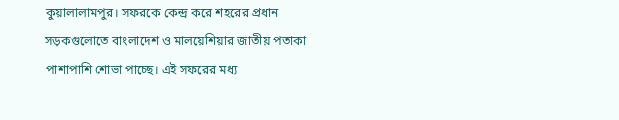কুয়ালালামপুর। সফরকে কেন্দ্র করে শহরের প্রধান সড়কগুলোতে বাংলাদেশ ও মালয়েশিয়ার জাতীয় পতাকা পাশাপাশি শোভা পাচ্ছে। এই সফরের মধ্য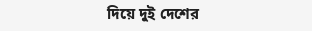দিয়ে দুই দেশের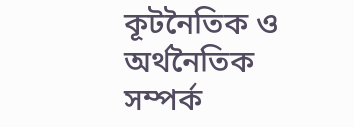কূটনৈতিক ও অর্থনৈতিক সম্পর্ক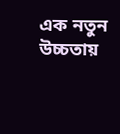এক নতুন উচ্চতায়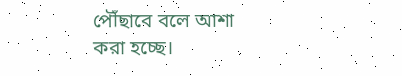পৌঁছাবে বলে আশা করা হচ্ছে।